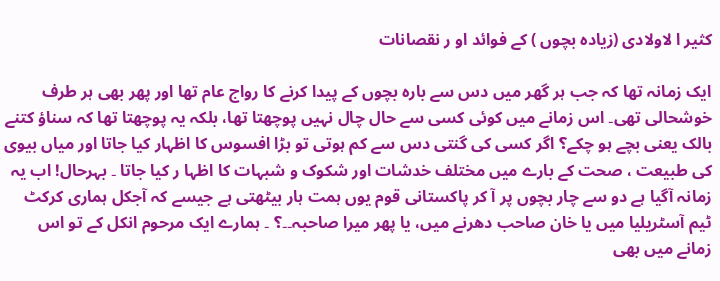کثیر ا لاولادی (زیادہ بچوں ) کے فوائد او ر نقصانات

ایک زمانہ تھا کہ جب ہر گھر میں دس سے بارہ بچوں کے پیدا کرنے کا رواج عام تھا اور پھر بھی ہر طرف خوشحالی تھی۔ اس زمانے میں کوئی کسی سے حال چال نہیں پوچھتا تھا، بلکہ یہ پوچھتا تھا کہ سناؤ کتنے بالک یعنی بچے ہو چکے؟ اگر کسی کی گنتی دس سے کم ہوتی تو بڑا افسوس کا اظہار کیا جاتا اور میاں بیوی کی طبیعت ، صحت کے بارے میں مختلف خدشات اور شکوک و شبہات کا اظہا ر کیا جاتا ۔ بہرحال! اب یہ زمانہ آگیا ہے دو سے چار بچوں پر آ کر پاکستانی قوم یوں ہمت ہار بیٹھتی ہے جیسے کہ آجکل ہماری کرکٹ ٹیم آسٹریلیا میں یا خان صاحب دھرنے میں، یا پھر میرا صاحبہ۔۔؟ ۔ ہمارے ایک مرحوم انکل کے تو اس زمانے میں بھی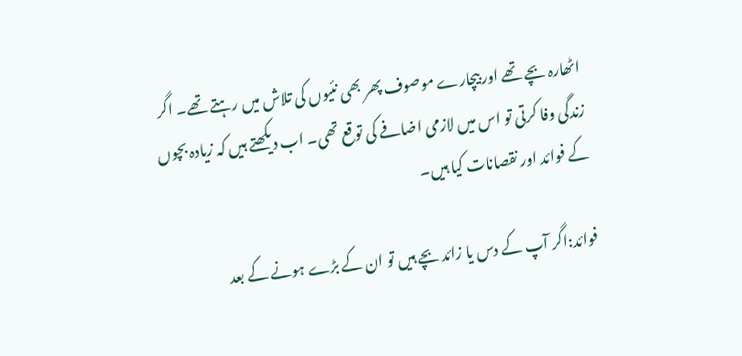اٹھارہ بچے تھے اور بیچارے موصوف پھر بھی نئیوں کی تلاش میں رہتے تھے۔ اگر زندگی وفا کرتی تو اس میں لازمی اضافے کی توقع تھی۔ اب دیکھتے ہیں کہ زیادہ بچوں کے فوائد اور نقصانات کیا ہیں۔

فوائد:اگر آپ کے دس یا زائد بچے ہیں تو ان کے بڑے ہونے کے بعد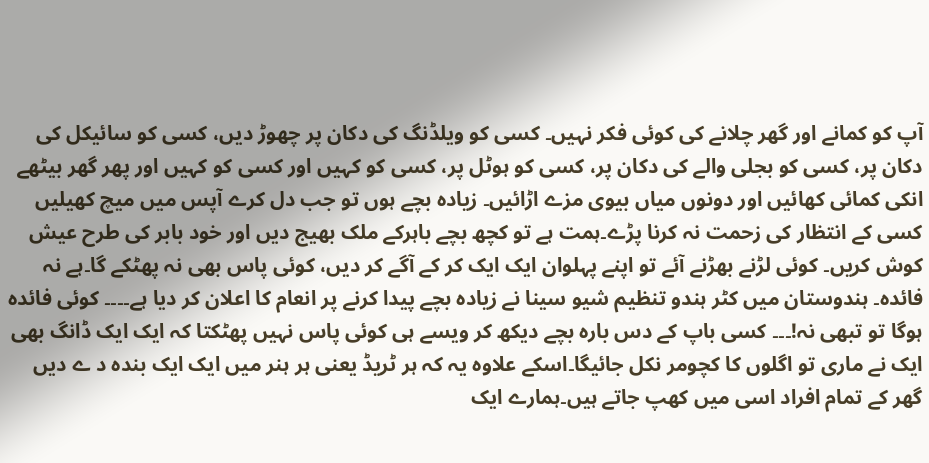آپ کو کمانے اور گھر چلانے کی کوئی فکر نہیں۔ کسی کو ویلڈنگ کی دکان پر چھوڑ دیں، کسی کو سائیکل کی دکان پر، کسی کو بجلی والے کی دکان پر، کسی کو ہوٹل پر، کسی کو کہیں اور کسی کو کہیں اور پھر گھر بیٹھے انکی کمائی کھائیں اور دونوں میاں بیوی مزے اڑائیں۔ زیادہ بچے ہوں تو جب دل کرے آپس میں میچ کھیلیں کسی کے انتظار کی زحمت نہ کرنا پڑے۔ہمت ہے تو کچھ بچے باہرکے ملک بھیج دیں اور خود بابر کی طرح عیش کوش کریں۔ کوئی لڑنے بھڑنے آئے تو اپنے پہلوان ایک ایک کر کے آگے کر دیں، کوئی پاس بھی نہ پھٹکے گا۔ہے نہ فائدہ۔ ہندوستان میں کٹر ہندو تنظیم شیو سینا نے زیادہ بچے پیدا کرنے پر انعام کا اعلان کر دیا ہے۔۔۔۔ کوئی فائدہ ہوگا تو تبھی نہ!۔۔۔ کسی باپ کے دس بارہ بچے دیکھ کر ویسے ہی کوئی پاس نہیں پھٹکتا کہ ایک ایک ڈانگ بھی ایک نے ماری تو اگلوں کا کچومر نکل جائیگا۔اسکے علاوہ یہ کہ ہر ٹریڈ یعنی ہر ہنر میں ایک ایک بندہ د ے دیں گھر کے تمام افراد اسی میں کھپ جاتے ہیں۔ہمارے ایک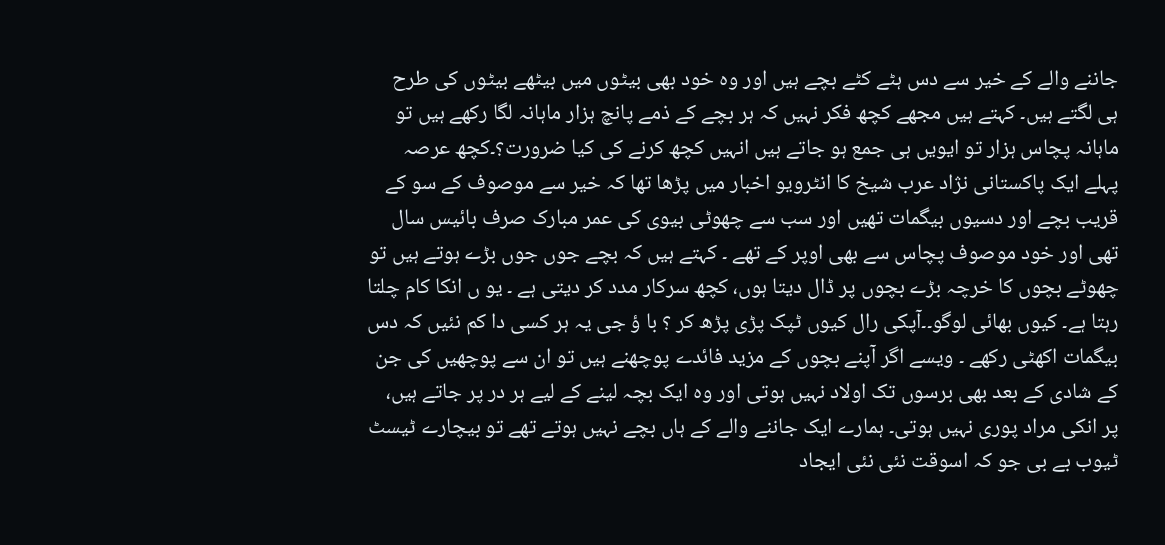جاننے والے کے خیر سے دس ہٹے کٹے بچے ہیں اور وہ خود بھی بیٹوں میں بیٹھے بیٹوں کی طرح ہی لگتے ہیں۔ کہتے ہیں مجھے کچھ فکر نہیں کہ ہر بچے کے ذمے پانچ ہزار ماہانہ لگا رکھے ہیں تو ماہانہ پچاس ہزار تو ایویں ہی جمع ہو جاتے ہیں انہیں کچھ کرنے کی کیا ضرورت؟۔کچھ عرصہ پہلے ایک پاکستانی نژاد عرب شیخ کا انٹرویو اخبار میں پڑھا تھا کہ خیر سے موصوف کے سو کے قریب بچے اور دسیوں بیگمات تھیں اور سب سے چھوٹی بیوی کی عمر مبارک صرف بائیس سال تھی اور خود موصوف پچاس سے بھی اوپر کے تھے ۔ کہتے ہیں کہ بچے جوں جوں بڑے ہوتے ہیں تو چھوٹے بچوں کا خرچہ بڑے بچوں پر ڈال دیتا ہوں، کچھ سرکار مدد کر دیتی ہے ۔ یو ں انکا کام چلتا رہتا ہے۔ کیوں بھائی لوگو۔۔آپکی رال کیوں ٹپک پڑی پڑھ کر ؟ با ؤ جی یہ ہر کسی دا کم نئیں کہ دس بیگمات اکھٹی رکھے ۔ ویسے اگر آپنے بچوں کے مزید فائدے پوچھنے ہیں تو ان سے پوچھیں کی جن کے شادی کے بعد بھی برسوں تک اولاد نہیں ہوتی اور وہ ایک بچہ لینے کے لیے ہر در پر جاتے ہیں، پر انکی مراد پوری نہیں ہوتی۔ ہمارے ایک جاننے والے کے ہاں بچے نہیں ہوتے تھے تو بیچارے ٹیسٹ ٹیوب بے بی جو کہ اسوقت نئی نئی ایجاد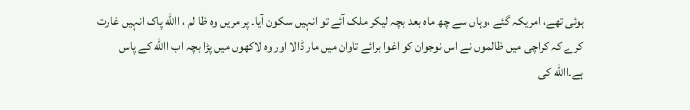ہوئی تھے، امریکہ گئے ،وہاں سے چھ ماہ بعد بچہ لیکر ملک آئے تو انہیں سکون آیا۔ پر مریں وہ ظا لم ، االله پاک انہیں غارت کرے کہ کراچی میں ظالموں نے اس نوجوان کو اغوا برائے تاوان میں مار ڈالا اور وہ لاکھوں میں پڑا بچہ اب االله کے پاس ہے۔االله کی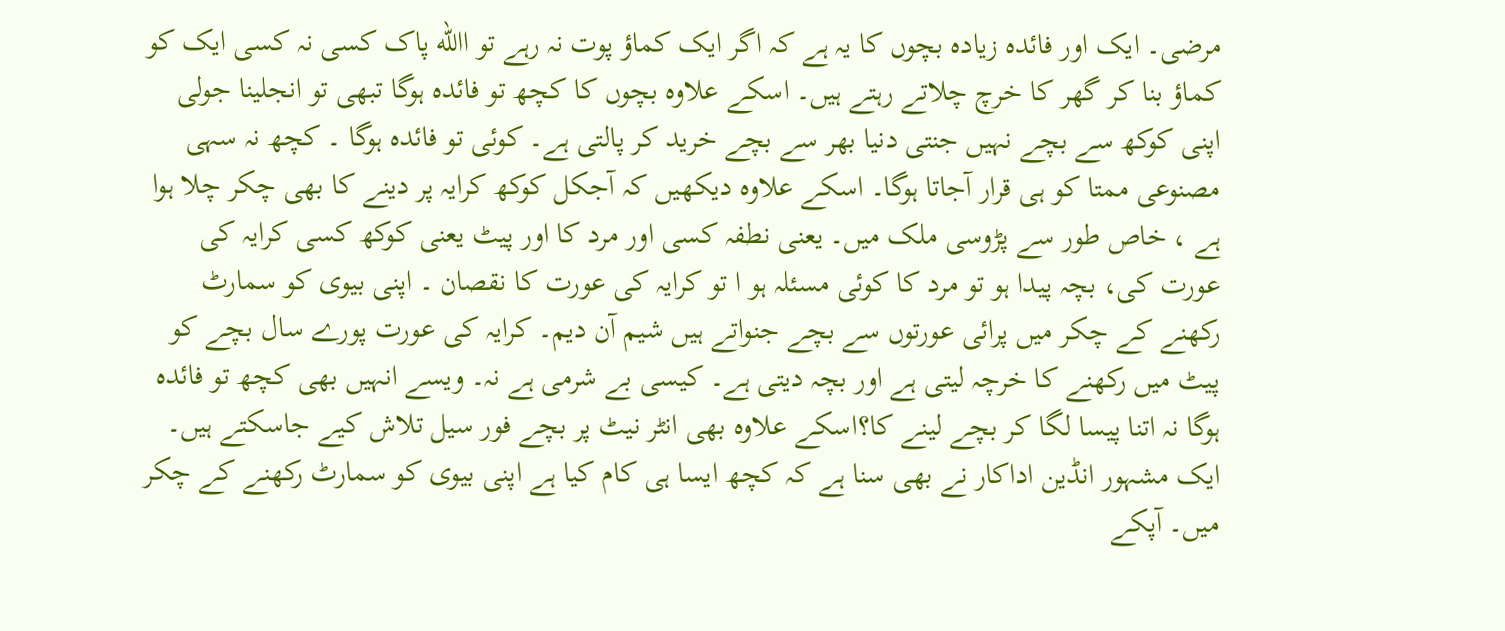مرضی۔ ایک اور فائدہ زیادہ بچوں کا یہ ہے کہ اگر ایک کماؤ پوت نہ رہے تو االله پاک کسی نہ کسی ایک کو کماؤ بنا کر گھر کا خرچ چلاتے رہتے ہیں۔ اسکے علاوہ بچوں کا کچھ تو فائدہ ہوگا تبھی تو انجلینا جولی اپنی کوکھ سے بچے نہیں جنتی دنیا بھر سے بچے خرید کر پالتی ہے۔ کوئی تو فائدہ ہوگا ۔ کچھ نہ سہی مصنوعی ممتا کو ہی قرار آجاتا ہوگا۔ اسکے علاوہ دیکھیں کہ آجکل کوکھ کرایہ پر دینے کا بھی چکر چلا ہوا ہے ، خاص طور سے پڑوسی ملک میں۔ یعنی نطفہ کسی اور مرد کا اور پیٹ یعنی کوکھ کسی کرایہ کی عورت کی، بچہ پیدا ہو تو مرد کا کوئی مسئلہ ہو ا تو کرایہ کی عورت کا نقصان ۔ اپنی بیوی کو سمارٹ رکھنے کے چکر میں پرائی عورتوں سے بچے جنواتے ہیں شیم آن دیم۔ کرایہ کی عورت پورے سال بچے کو پیٹ میں رکھنے کا خرچہ لیتی ہے اور بچہ دیتی ہے۔ کیسی بے شرمی ہے نہ۔ ویسے انہیں بھی کچھ تو فائدہ ہوگا نہ اتنا پیسا لگا کر بچے لینے کا؟اسکے علاوہ بھی انٹر نیٹ پر بچے فور سیل تلاش کیے جاسکتے ہیں۔ ایک مشہور انڈین اداکار نے بھی سنا ہے کہ کچھ ایسا ہی کام کیا ہے اپنی بیوی کو سمارٹ رکھنے کے چکر میں۔ آپکے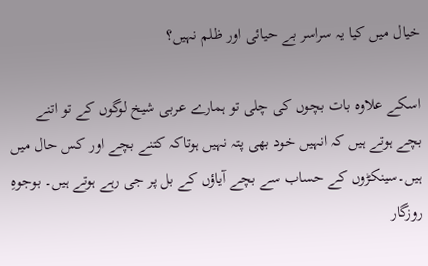خیال میں کیا یہ سراسر بے حیائی اور ظلم نہیں؟

اسکے علاوہ بات بچوں کی چلی تو ہمارے عربی شیخ لوگوں کے تو اتنے بچے ہوتے ہیں کہ انہیں خود بھی پتہ نہیں ہوتاکہ کتنے بچے اور کس حال میں ہیں۔سینکڑوں کے حساب سے بچے آیاؤں کے بل پر جی رہے ہوتے ہیں۔ بوجوہِ روزگار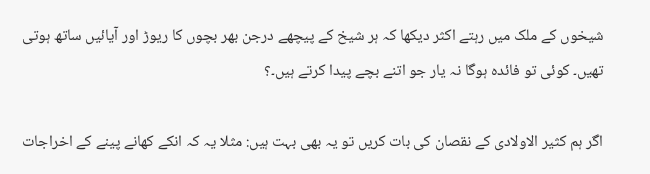شیخوں کے ملک میں رہتے اکثر دیکھا کہ ہر شیخ کے پیچھے درجن بھر بچوں کا ریوڑ اور آیائیں ساتھ ہوتی تھیں۔ کوئی تو فائدہ ہوگا نہ یار جو اتنے بچے پیدا کرتے ہیں۔؟

اگر ہم کثیر الاولادی کے نقصان کی بات کریں تو یہ بھی بہت ہیں: مثلا یہ کہ انکے کھانے پینے کے اخراجات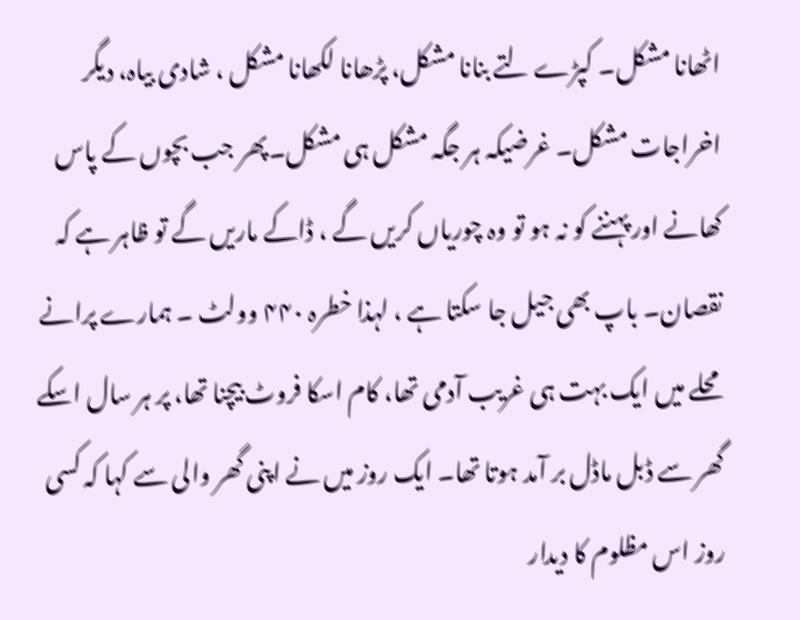اٹھانا مشکل۔ کپڑے لتے بنانا مشکل، پڑھانا لکھانا مشکل ، شادی بیاہ، دیگر اخراجات مشکل۔ غرضیکہ ہر جگہ مشکل ہی مشکل۔پھر جب بچوں کے پاس کھانے اور پہننے کو نہ ہو تو وہ چوریاں کریں گے ، ڈاکے ماریں گے تو ظاہر ہے کہ نقصان۔ باپ بھی جیل جا سکتا ہے ، لہذا خطرہ ۴۴۰ وولٹ ۔ ہمارے پرانے محلے میں ایک بہت ہی غریب آدمی تھا، کام اسکا فروٹ بیچنا تھا، پر ہر سال اسکے گھر سے ڈبل ماڈل بر آمد ہوتا تھا۔ ایک روز میں نے اپنی گھر والی سے کہا کہ کسی روز اس مظلوم کا دیدار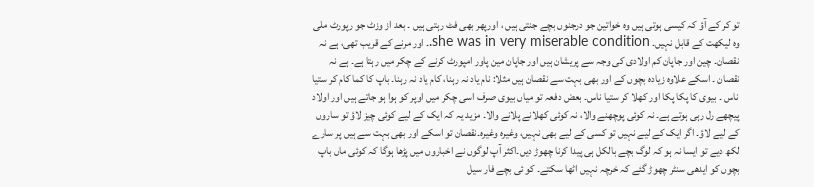تو کر کے آؤ کہ کیسی ہوتی ہیں وہ خواتین جو درجنوں بچے جنتی ہیں ، اورپھر بھی فٹ رہتی ہیں ۔ بعد از وزٹ جو رپورٹ ملی وہ لیکھت کے قابل نہیں۔ she was in very miserable condition.۔ اور مرنے کے قریب تھی، ہے نہ نقصان۔ چین اور جاپان کم اولادی کی وجہ سے پریشان ہیں اور جاپان مین پاور امپورٹ کرنے کے چکر میں رہتا ہے۔ ہے نہ نقصان ۔ اسکے علاوہ زیادہ بچوں کے اور بھی بہت سے نقصان ہیں مثلا: نام یاد نہ رہنا، کام یاد نہ رہنا۔ باپ کا کما کام کر ستیا ناس ۔ بیوی کا پکا پکا اور کھلا کر ستیا ناس۔ بعض دفعہ تو میاں بیوی صرف اسی چکر میں اوپر کو ہوا ہو جاتے ہیں اور اولاد پیچھے رل رہی ہوتے ہے۔ نہ کوئی پوچھنے والا، نہ کوئی کھلانے پلانے والا۔ مزید یہ کہ ایک کے لیے کوئی چیز لاؤ تو ساروں کے لیے لاؤ۔ اگر ایک کے لیے نہیں تو کسی کے لیے بھی نہیں، وغیرہ وغیرہ۔نقصان تو اسکے اور بھی بہت سے ہیں پر سارے لکھ دیے تو ایسا نہ ہو کہ لوگ بچے بالکل ہی پیدا کرنا چھوڑ دیں۔اکثر آپ لوگوں نے اخباروں میں پڑھا ہوگا کہ کوئی ماں باپ بچوں کو ایدھی سنٹر چھوڑ گئے کہ خرچہ نہیں اٹھا سکتے۔ کو ئی بچے فار سیل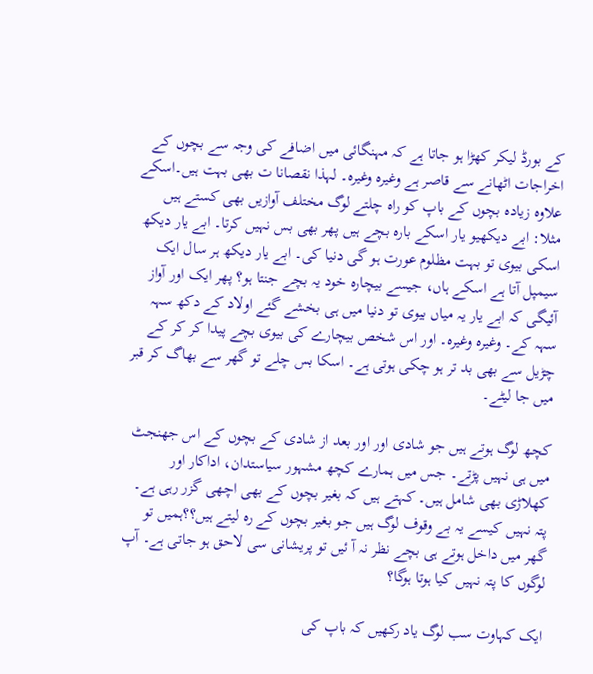کے بورڈ لیکر کھڑا ہو جاتا ہے کہ مہنگائی میں اضافے کی وجہ سے بچوں کے اخراجات اٹھانے سے قاصر ہے وغیرہ وغیرہ۔ لہذا نقصانا ت بھی بہت ہیں۔اسکے علاوہ زیادہ بچوں کے باپ کو راہ چلتے لوگ مختلف آوازیں بھی کستے ہیں مثلا: ابے دیکھیو یار اسکے بارہ بچے ہیں پھر بھی بس نہیں کرتا۔ ابے یار دیکھ اسکی بیوی تو بہت مظلوم عورت ہو گی دنیا کی۔ ابے یار دیکھ ہر سال ایک سیمپل آتا ہے اسکے ہاں، جیسے بیچارہ خود یہ بچے جنتا ہو؟ پھر ایک اور آواز آئیگی کہ ابے یار یہ میاں بیوی تو دنیا میں ہی بخشے گئے اولاد کے دکھ سہہ سہہ کے۔ وغیرہ وغیرہ۔ اور اس شخص بیچارے کی بیوی بچے پیدا کر کر کے چڑیل سے بھی بد تر ہو چکی ہوتی ہے۔ اسکا بس چلے تو گھر سے بھاگ کر قبر میں جا لیٹے۔

کچھ لوگ ہوتے ہیں جو شادی اور اور بعد از شادی کے بچوں کے اس جھنجٹ میں ہی نہیں پڑتے۔ جس میں ہمارے کچھ مشہور سیاستدان، اداکار اور کھلاڑی بھی شامل ہیں۔ کہتے ہیں کہ بغیر بچوں کے بھی اچھی گزر رہی ہے۔ پتہ نہیں کیسے یہ بے وقوف لوگ ہیں جو بغیر بچوں کے رہ لیتے ہیں؟؟ہمیں تو گھر میں داخل ہوتے ہی بچے نظر نہ آ ئیں تو پریشانی سی لاحق ہو جاتی ہے۔ آپ لوگوں کا پتہ نہیں کیا ہوتا ہوگا؟

ایک کہاوت سب لوگ یاد رکھیں کہ باپ کی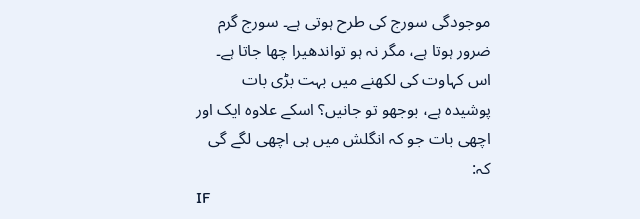موجودگی سورج کی طرح ہوتی ہے۔ سورج گرم ضرور ہوتا ہے، مگر نہ ہو تواندھیرا چھا جاتا ہے۔ اس کہاوت کی لکھنے میں بہت بڑی بات پوشیدہ ہے، بوجھو تو جانیں؟ اسکے علاوہ ایک اور اچھی بات جو کہ انگلش میں ہی اچھی لگے گی کہ:
IF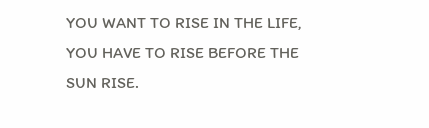YOU WANT TO RISE IN THE LIFE, YOU HAVE TO RISE BEFORE THE SUN RISE.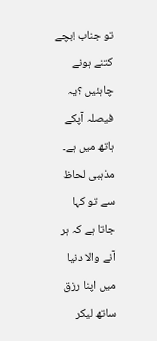تو جناب !بچے کتنے ہونے چاہئیں ؟یہ فیصلہ آپکے ہاتھ میں ہے۔ مذہبی لحاظ سے تو کہا جاتا ہے کہ ہر آنے والا دنیا میں اپنا رزق ساتھ لیکر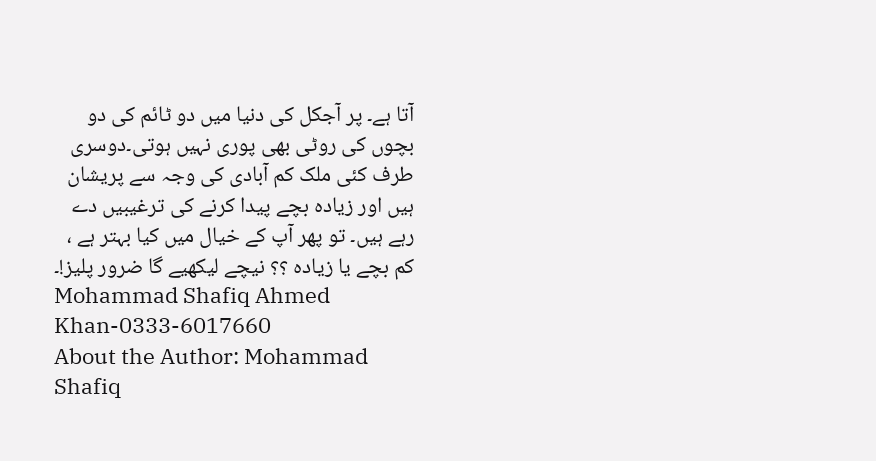آتا ہے۔ پر آجکل کی دنیا میں دو ٹائم کی دو بچوں کی روٹی بھی پوری نہیں ہوتی۔دوسری طرف کئی ملک کم آبادی کی وجہ سے پریشان ہیں اور زیادہ بچے پیدا کرنے کی ترغیبیں دے رہے ہیں۔ تو پھر آپ کے خیال میں کیا بہتر ہے ، کم بچے یا زیادہ ؟؟ نیچے لیکھیے گا ضرور پلیز!۔
Mohammad Shafiq Ahmed Khan-0333-6017660
About the Author: Mohammad Shafiq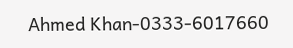Ahmed Khan-0333-6017660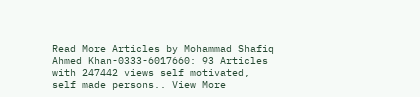Read More Articles by Mohammad Shafiq Ahmed Khan-0333-6017660: 93 Articles with 247442 views self motivated, self made persons.. View More